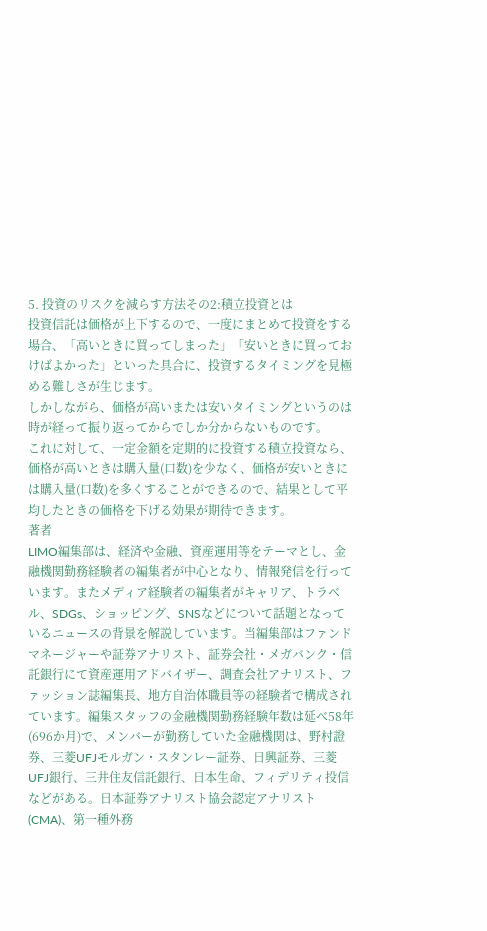5. 投資のリスクを減らす方法その2:積立投資とは
投資信託は価格が上下するので、一度にまとめて投資をする場合、「高いときに買ってしまった」「安いときに買っておけばよかった」といった具合に、投資するタイミングを見極める難しさが生じます。
しかしながら、価格が高いまたは安いタイミングというのは時が経って振り返ってからでしか分からないものです。
これに対して、一定金額を定期的に投資する積立投資なら、価格が高いときは購入量(口数)を少なく、価格が安いときには購入量(口数)を多くすることができるので、結果として平均したときの価格を下げる効果が期待できます。
著者
LIMO編集部は、経済や金融、資産運用等をテーマとし、金融機関勤務経験者の編集者が中心となり、情報発信を行っています。またメディア経験者の編集者がキャリア、トラベル、SDGs、ショッピング、SNSなどについて話題となっているニュースの背景を解説しています。当編集部はファンドマネージャーや証券アナリスト、証券会社・メガバンク・信託銀行にて資産運用アドバイザー、調査会社アナリスト、ファッション誌編集長、地方自治体職員等の経験者で構成されています。編集スタッフの金融機関勤務経験年数は延べ58年(696か月)で、メンバーが勤務していた金融機関は、野村證券、三菱UFJモルガン・スタンレー証券、日興証券、三菱UFJ銀行、三井住友信託銀行、日本生命、フィデリティ投信などがある。日本証券アナリスト協会認定アナリスト(CMA)、第一種外務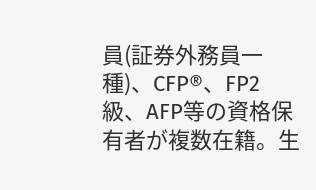員(証券外務員一種)、CFP®、FP2級、AFP等の資格保有者が複数在籍。生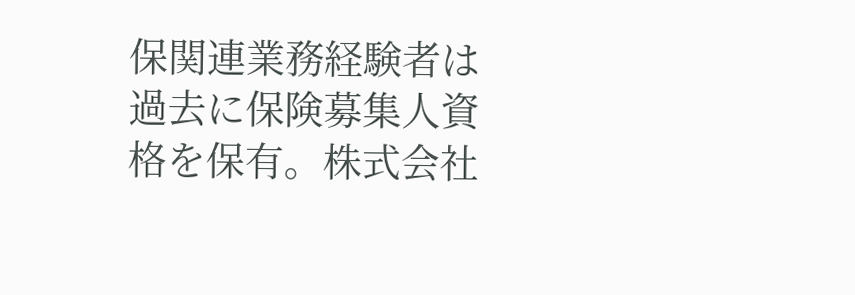保関連業務経験者は過去に保険募集人資格を保有。株式会社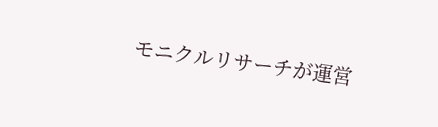モニクルリサーチが運営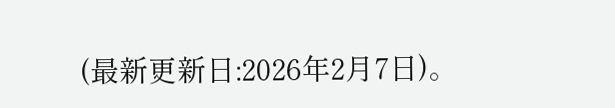(最新更新日:2026年2月7日)。